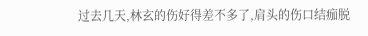过去几天,林玄的伤好得差不多了,肩头的伤口结痂脱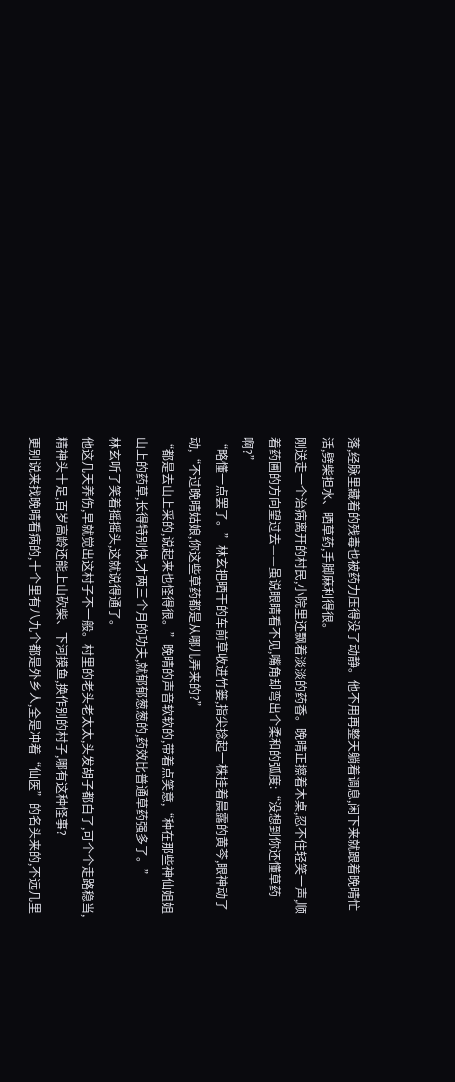落,经脉里藏着的残毒也被药力压得没了动静。他不用再整天躺着调息,闲下来就跟着晚晴忙活,劈柴担水、晒草药,手脚麻利得很。
刚送走一个治病离开的村民,小院里还飘着淡淡的药香。晚晴正擦着木桌,忍不住轻笑一声,顺着药圃的方向望过去——虽说眼睛看不见,嘴角却弯出个柔和的弧度:“没想到你还懂草药啊?”
“略懂一点罢了。”林玄把晒干的车前草收进竹篓,指尖捻起一株挂着晨露的黄芩,眼神动了动,“不过晚晴姑娘,你这些草药都是从哪儿弄来的?”
“都是去山上采的,说起来也怪得很。”晚晴的声音软软的,带着点笑意,“种在那些神仙姐姐山上的药草,长得特别快,才两三个月的功夫,就郁郁葱葱的,药效比普通草药强多了。”
林玄听了笑着摇摇头,这就说得通了。
他这几天养伤,早就觉出这村子不一般。村里的老头老太太,头发胡子都白了,可个个走路稳当,精神头十足,百岁高龄还能上山砍柴、下河摸鱼,换作别的村子,哪有这种怪事?
更别说来找晚晴看病的,十个里有八九个都是外乡人,全是冲着“仙医”的名头来的,不远几里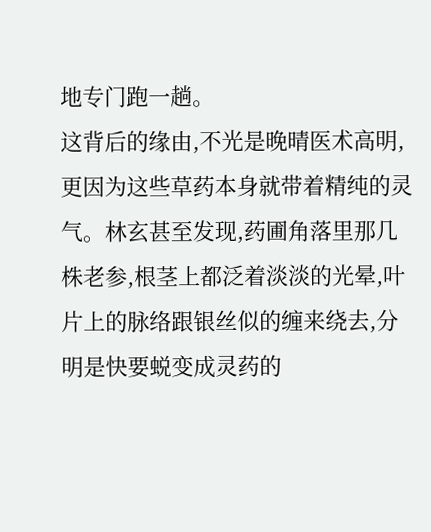地专门跑一趟。
这背后的缘由,不光是晚晴医术高明,更因为这些草药本身就带着精纯的灵气。林玄甚至发现,药圃角落里那几株老参,根茎上都泛着淡淡的光晕,叶片上的脉络跟银丝似的缠来绕去,分明是快要蜕变成灵药的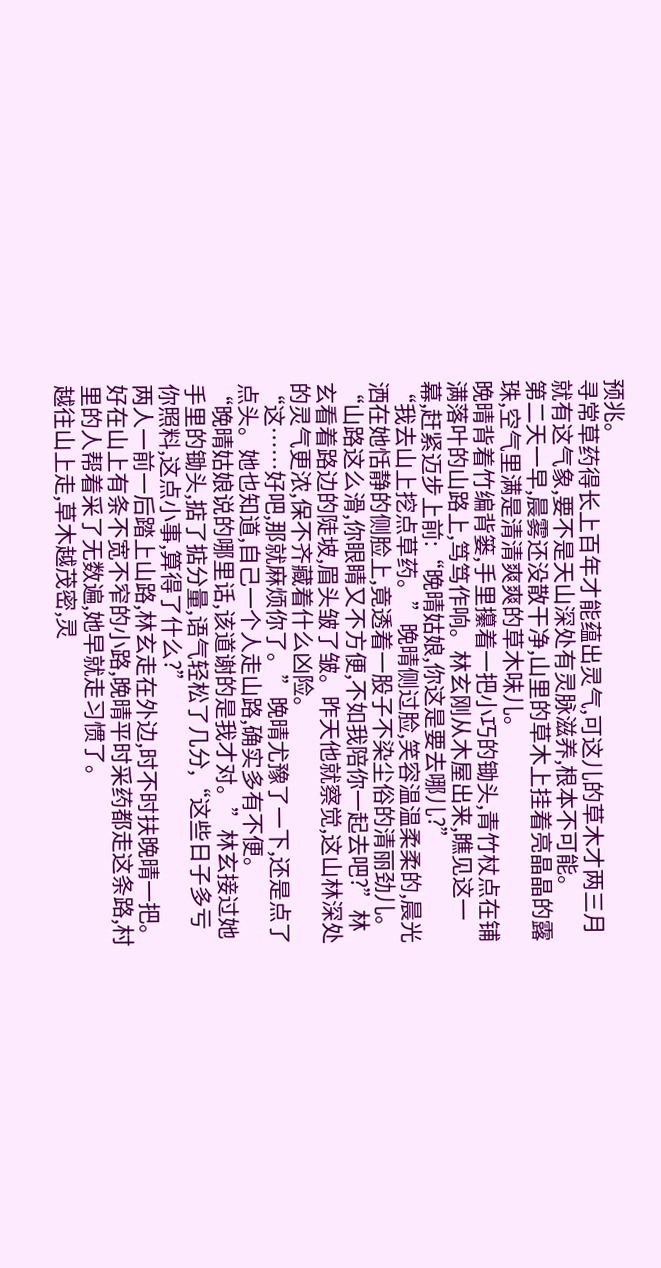预兆。
寻常草药得长上百年才能蕴出灵气,可这儿的草木才两三月就有这气象,要不是天山深处有灵脉滋养,根本不可能。
第二天一早,晨雾还没散干净,山里的草木上挂着亮晶晶的露珠,空气里满是清清爽爽的草木味儿。
晚晴背着竹编背篓,手里攥着一把小巧的锄头,青竹杖点在铺满落叶的山路上,笃笃作响。林玄刚从木屋出来,瞧见这一幕,赶紧迈步上前:“晚晴姑娘,你这是要去哪儿?”
“我去山上挖点草药。”晚晴侧过脸,笑容温温柔柔的,晨光洒在她恬静的侧脸上,竟透着一股子不染尘俗的清丽劲儿。
“山路这么滑,你眼睛又不方便,不如我陪你一起去吧?”林玄看着路边的陡坡,眉头皱了皱。昨天他就察觉,这山林深处的灵气更浓,保不齐藏着什么凶险。
“这……好吧,那就麻烦你了。”晚晴尤豫了一下,还是点了点头。她也知道,自己一个人走山路,确实多有不便。
“晚晴姑娘说的哪里话,该道谢的是我才对。”林玄接过她手里的锄头,掂了掂分量,语气轻松了几分,“这些日子多亏你照料,这点小事,算得了什么?”
两人一前一后踏上山路,林玄走在外边,时不时扶晚晴一把。好在山上有条不宽不窄的小路,晚晴平时采药都走这条路,村里的人帮着采了无数遍,她早就走习惯了。
越往山上走,草木越茂密,灵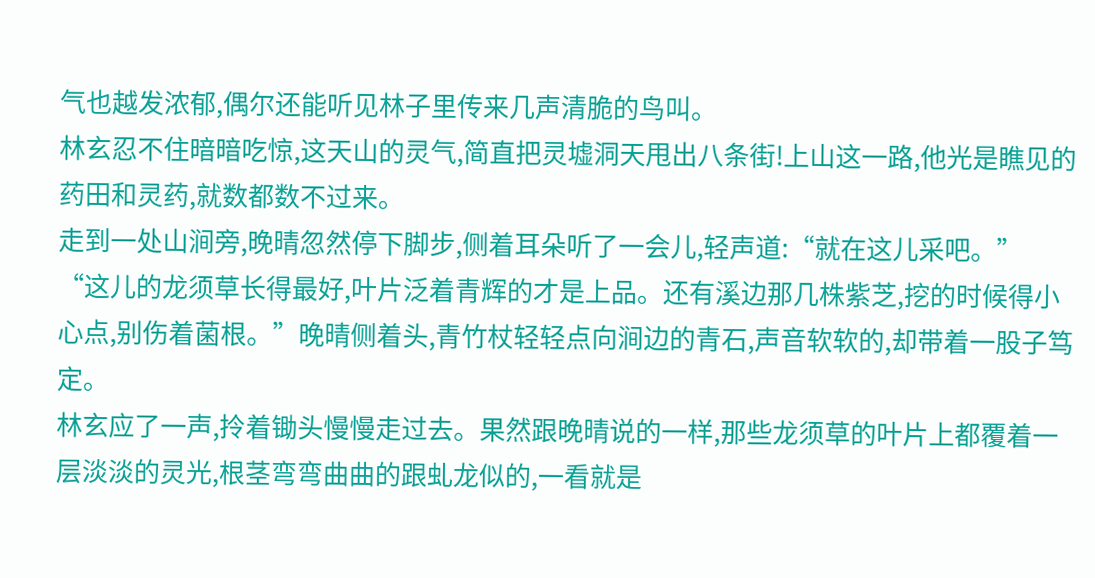气也越发浓郁,偶尔还能听见林子里传来几声清脆的鸟叫。
林玄忍不住暗暗吃惊,这天山的灵气,简直把灵墟洞天甩出八条街!上山这一路,他光是瞧见的药田和灵药,就数都数不过来。
走到一处山涧旁,晚晴忽然停下脚步,侧着耳朵听了一会儿,轻声道:“就在这儿采吧。”
“这儿的龙须草长得最好,叶片泛着青辉的才是上品。还有溪边那几株紫芝,挖的时候得小心点,别伤着菌根。”晚晴侧着头,青竹杖轻轻点向涧边的青石,声音软软的,却带着一股子笃定。
林玄应了一声,拎着锄头慢慢走过去。果然跟晚晴说的一样,那些龙须草的叶片上都覆着一层淡淡的灵光,根茎弯弯曲曲的跟虬龙似的,一看就是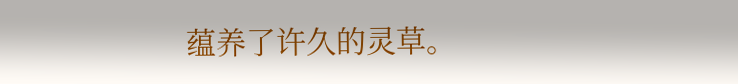蕴养了许久的灵草。